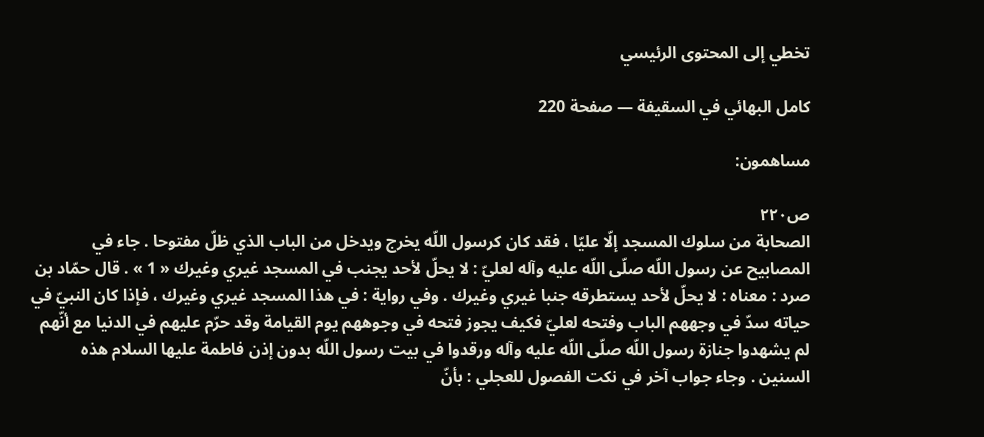تخطي إلى المحتوى الرئيسي

كامل البهائي في السقيفة — صفحة 220

مساهمون:

ص٢٢٠
الصحابة من سلوك المسجد إلّا عليّا ، فقد كان كرسول اللّه يخرج ويدخل من الباب الذي ظلّ مفتوحا . جاء في المصابيح عن رسول اللّه صلّى اللّه عليه وآله لعليّ : لا يحلّ لأحد يجنب في المسجد غيري وغيرك « 1 » . قال حمّاد بن صرد : معناه : لا يحلّ لأحد يستطرقه جنبا غيري وغيرك . وفي رواية : في هذا المسجد غيري وغيرك ، فإذا كان النبيّ في حياته سدّ في وجههم الباب وفتحه لعليّ فكيف يجوز فتحه في وجوههم يوم القيامة وقد حرّم عليهم في الدنيا مع أنّهم لم يشهدوا جنازة رسول اللّه صلّى اللّه عليه وآله ورقدوا في بيت رسول اللّه بدون إذن فاطمة عليها السلام هذه السنين . وجاء جواب آخر في نكت الفصول للعجلي : بأنّ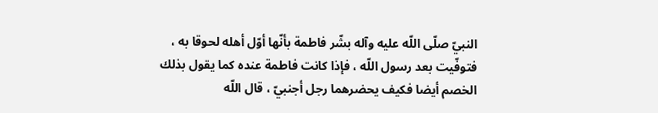النبيّ صلّى اللّه عليه وآله بشّر فاطمة بأنّها أوّل أهله لحوقا به ، فتوفّيت بعد رسول اللّه ، فإذا كانت فاطمة عنده كما يقول بذلك الخصم أيضا فكيف يحضرهما رجل أجنبيّ ، قال اللّه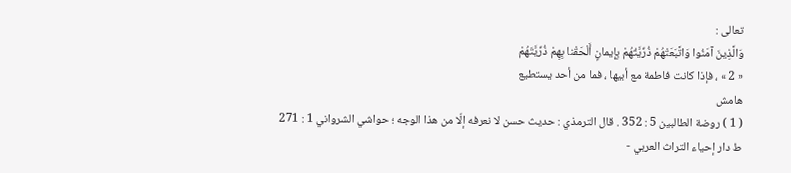تعالى :
وَالَّذِينَ آمَنُوا وَاتَّبَعَتْهُمْ ذُرِّيَّتُهُمْ بِإِيمانٍ أَلْحَقْنا بِهِمْ ذُرِّيَّتَهُمْ
« 2 » ، فإذا كانت فاطمة مع أبيها ، فما من أحد يستطيع
هامش
( 1 ) روضة الطالبين 5 : 352 . قال الترمذي : حديث حسن لا نعرفه إلّا من هذا الوجه ؛ حواشي الشرواني 1 : 271 ط دار إحياء التراث العربي -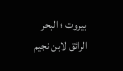بيروت ؛ البحر الرائق لابن نجيم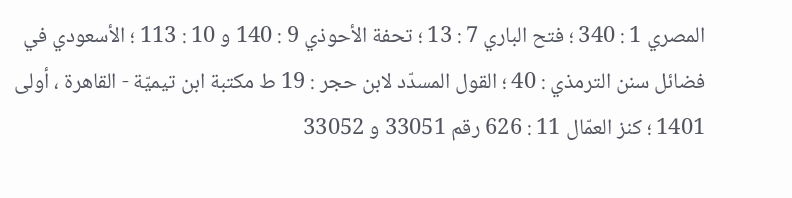المصري 1 : 340 ؛ فتح الباري 7 : 13 ؛ تحفة الأحوذي 9 : 140 و 10 : 113 ؛ الأسعودي في فضائل سنن الترمذي : 40 ؛ القول المسدّد لابن حجر : 19 ط مكتبة ابن تيميّة - القاهرة ، أولى 1401 ؛ كنز العمّال 11 : 626 رقم 33051 و 33052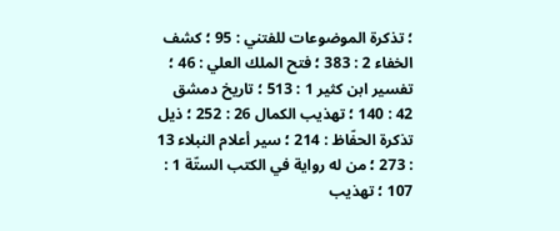؛ تذكرة الموضوعات للفتني : 95 ؛ كشف الخفاء 2 : 383 ؛ فتح الملك العلي : 46 ؛ تفسير ابن كثير 1 : 513 ؛ تاريخ دمشق 42 : 140 ؛ تهذيب الكمال 26 : 252 ؛ ذيل تذكرة الحفّاظ : 214 ؛ سير أعلام النبلاء 13 : 273 ؛ من له رواية في الكتب الستّة 1 : 107 ؛ تهذيب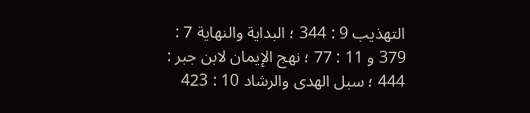التهذيب 9 : 344 ؛ البداية والنهاية 7 : 379 و 11 : 77 ؛ نهج الإيمان لابن جبر : 444 ؛ سبل الهدى والرشاد 10 : 423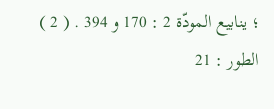؛ ينابيع المودّة 2 : 170 و 394 . ( 2 ) الطور : 21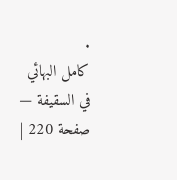.
كامل البهائي في السقيفة — صفحة 220 |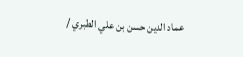عماد الدين حسن بن علي الطبري /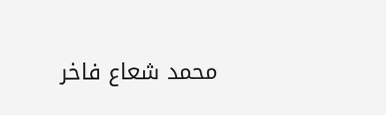محمد شعاع فاخر